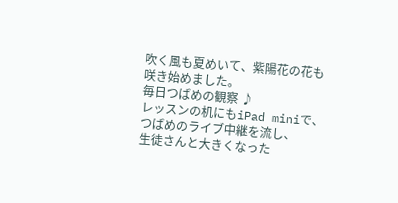吹く風も夏めいて、紫陽花の花も咲き始めました。
毎日つばめの観察 ♪
レッスンの机にもiPad miniで、つばめのライブ中継を流し、
生徒さんと大きくなった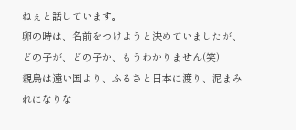ねぇと話しています。
卵の時は、名前をつけようと決めていましたが、
どの子が、どの子か、もうわかりません(笑)
親鳥は遠い国より、ふるさと日本に渡り、泥まみれになりな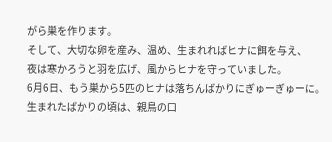がら巣を作ります。
そして、大切な卵を産み、温め、生まれればヒナに餌を与え、
夜は寒かろうと羽を広げ、風からヒナを守っていました。
6月6日、もう巣から5匹のヒナは落ちんばかりにぎゅーぎゅーに。
生まれたばかりの頃は、親鳥の口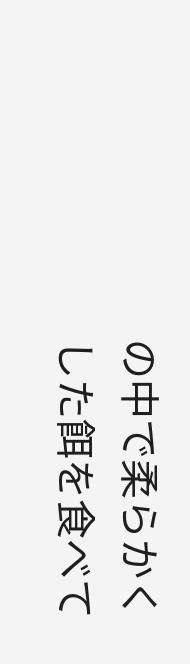の中で柔らかくした餌を食べて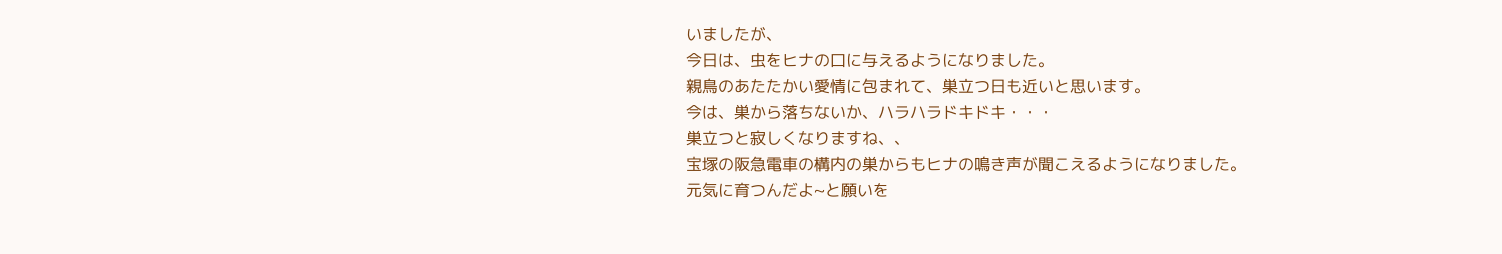いましたが、
今日は、虫をヒナの口に与えるようになりました。
親鳥のあたたかい愛情に包まれて、巣立つ日も近いと思います。
今は、巣から落ちないか、ハラハラドキドキ・・・
巣立つと寂しくなりますね、、
宝塚の阪急電車の構内の巣からもヒナの鳴き声が聞こえるようになりました。
元気に育つんだよ~と願いを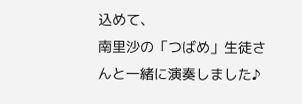込めて、
南里沙の「つばめ」生徒さんと一緒に演奏しました♪